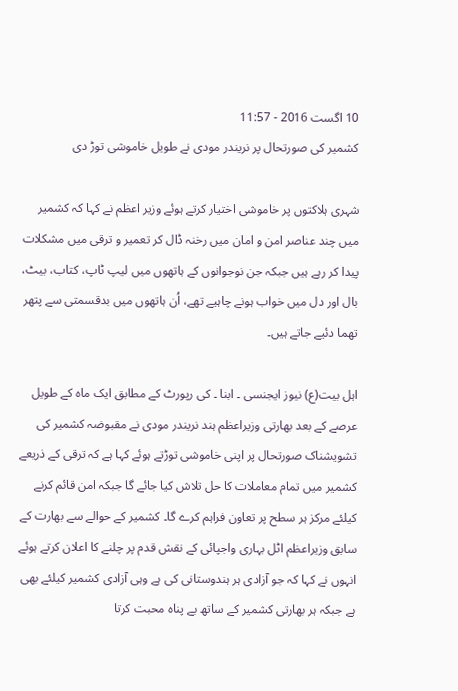10 اگست 2016 - 11:57
کشمیر کی صورتحال پر نریندر مودی نے طویل خاموشی توڑ دی

شہری ہلاکتوں پر خاموشی اختیار کرتے ہوئے وزیر اعظم نے کہا کہ کشمیر میں چند عناصر امن و امان میں رخنہ ڈال کر تعمیر و ترقی میں مشکلات پیدا کر رہے ہیں جبکہ جن نوجوانوں کے ہاتھوں میں لیپ ٹاپ، کتاب، بیٹ، بال اور دل میں خواب ہونے چاہیے تھے، اُن ہاتھوں میں بدقسمتی سے پتھر تھما دئیے جاتے ہیں۔

اہل بیت(ع) نیوز ایجنسی ۔ ابنا ۔ کی رپورٹ کے مطابق ایک ماہ کے طویل عرصے کے بعد بھارتی وزیراعظم ہند نریندر مودی نے مقبوضہ کشمیر کی تشویشناک صورتحال پر اپنی خاموشی توڑتے ہوئے کہا ہے کہ ترقی کے ذریعے کشمیر میں تمام معاملات کا حل تلاش کیا جائے گا جبکہ امن قائم کرنے کیلئے مرکز ہر سطح پر تعاون فراہم کرے گا۔ کشمیر کے حوالے سے بھارت کے سابق وزیراعظم اٹل بہاری واجپائی کے نقش قدم پر چلنے کا اعلان کرتے ہوئے انہوں نے کہا کہ جو آزادی ہر ہندوستانی کی ہے وہی آزادی کشمیر کیلئے بھی ہے جبکہ ہر بھارتی کشمیر کے ساتھ بے پناہ محبت کرتا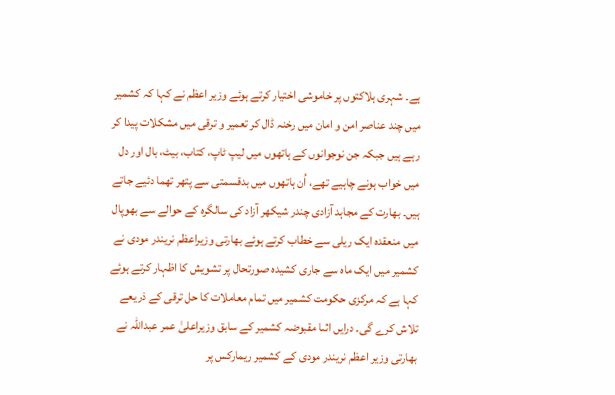ہے۔ شہری ہلاکتوں پر خاموشی اختیار کرتے ہوئے وزیر اعظم نے کہا کہ کشمیر میں چند عناصر امن و امان میں رخنہ ڈال کر تعمیر و ترقی میں مشکلات پیدا کر رہے ہیں جبکہ جن نوجوانوں کے ہاتھوں میں لیپ ٹاپ، کتاب، بیٹ، بال اور دل میں خواب ہونے چاہیے تھے، اُن ہاتھوں میں بدقسمتی سے پتھر تھما دئیے جاتے ہیں۔ بھارت کے مجاہد آزادی چندر شیکھر آزاد کی سالگرہ کے حوالے سے بھوپال میں منعقدہ ایک ریلی سے خطاب کرتے ہوئے بھارتی وزیراعظم نریندر مودی نے کشمیر میں ایک ماہ سے جاری کشیدہ صورتحال پر تشویش کا اظہار کرتے ہوئے کہا ہے کہ مرکزی حکومت کشمیر میں تمام معاملات کا حل ترقی کے ذریعے تلاش کرے گی۔ درایں اثںا مقبوضہ کشمیر کے سابق وزیراعلیٰ عمر عبداللہ نے بھارتی وزیر اعظم نریندر مودی کے کشمیر ریمارکس پر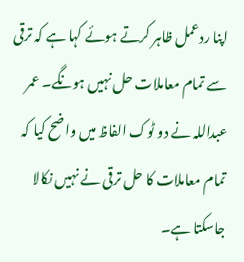اپنا ردعمل ظاہر کرتے ہوئے کہا ہے کہ ترقی سے تمام معاملات حل نہیں ہونگے۔ عمر عبداللہ نے دو ٹوک الفاظ میں واضح کیا کہ تمام معاملات کا حل ترقی نے نہیں نکالا جاسکتا ہے۔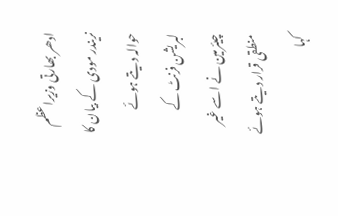ادھر بھارتی وزیراعظم نریندر مودی کے بیان کا حوالہ دیتے ہوئے لبریشن فرنٹ کے چیئرمین نے اسے غیر منطقی قرار دیتے ہوئے کہا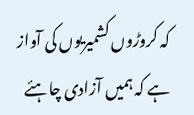کہ کروڑوں کشمیریوں کی آواز ہے کہ ہمیں آزادی چاہئے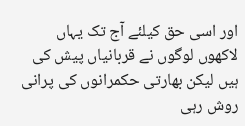اور اسی حق کیلئے آج تک یہاں لاکھوں لوگوں نے قربانیاں پیش کی ہیں لیکن بھارتی حکمرانوں کی پرانی روش رہی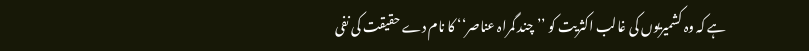ہے کہ وہ کشمیریوں کی غالب اکثریت کو ’’چند گمراہ عناصر‘‘ کا نام دے حقیقت کی نفی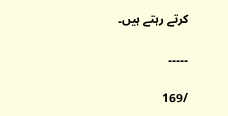کرتے رہتے ہیں۔

۔۔۔۔۔

/169